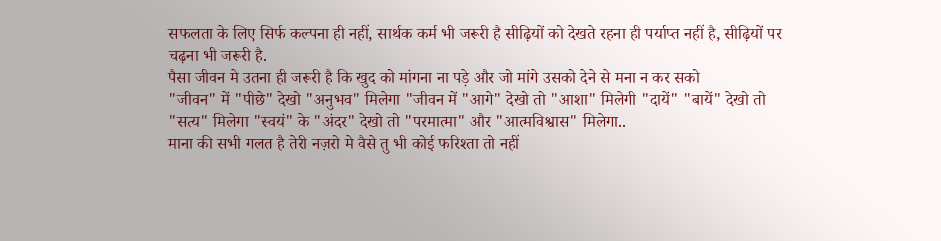सफलता के लिए सिर्फ कल्पना ही नहीं, सार्थक कर्म भी जरूरी है सीढ़ियों को देखते रहना ही पर्याप्त नहीं है, सीढ़ियों पर चढ़ना भी जरूरी है.
पैसा जीवन मे उतना ही जरूरी है कि खुद को मांगना ना पड़े और जो मांगे उसको देने से मना न कर सको
"जीवन" में "पीछे" देखो "अनुभव" मिलेगा "जीवन में "आगे" देखो तो "आशा" मिलेगी "दायें" "बायें" देखो तो "सत्य" मिलेगा "स्वयं" के "अंदर" देखो तो "परमात्मा" और "आत्मविश्वास" मिलेगा..
माना की सभी गलत है तेरी नज़रो मे वैसे तु भी कोई फरिश्ता तो नहीं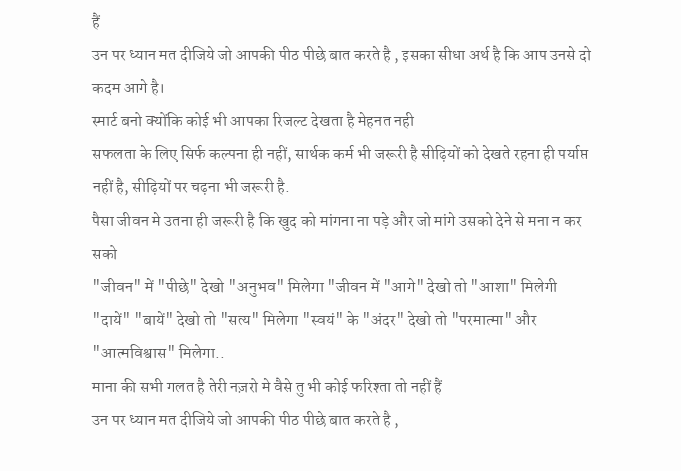हैं
उन पर ध्यान मत दीजिये जो आपकी पीठ पीछे बात करते है , इसका सीधा अर्थ है कि आप उनसे दो कदम आगे है।
स्मार्ट बनो क्योंकि कोई भी आपका रिजल्ट देखता है मेहनत नही
सफलता के लिए सिर्फ कल्पना ही नहीं, सार्थक कर्म भी जरूरी है सीढ़ियों को देखते रहना ही पर्याप्त नहीं है, सीढ़ियों पर चढ़ना भी जरूरी है.
पैसा जीवन मे उतना ही जरूरी है कि खुद को मांगना ना पड़े और जो मांगे उसको देने से मना न कर सको
"जीवन" में "पीछे" देखो "अनुभव" मिलेगा "जीवन में "आगे" देखो तो "आशा" मिलेगी "दायें" "बायें" देखो तो "सत्य" मिलेगा "स्वयं" के "अंदर" देखो तो "परमात्मा" और "आत्मविश्वास" मिलेगा..
माना की सभी गलत है तेरी नज़रो मे वैसे तु भी कोई फरिश्ता तो नहीं हैं
उन पर ध्यान मत दीजिये जो आपकी पीठ पीछे बात करते है ,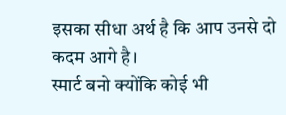इसका सीधा अर्थ है कि आप उनसे दो कदम आगे है।
स्मार्ट बनो क्योंकि कोई भी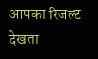आपका रिजल्ट देखता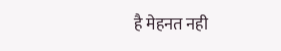है मेहनत नही